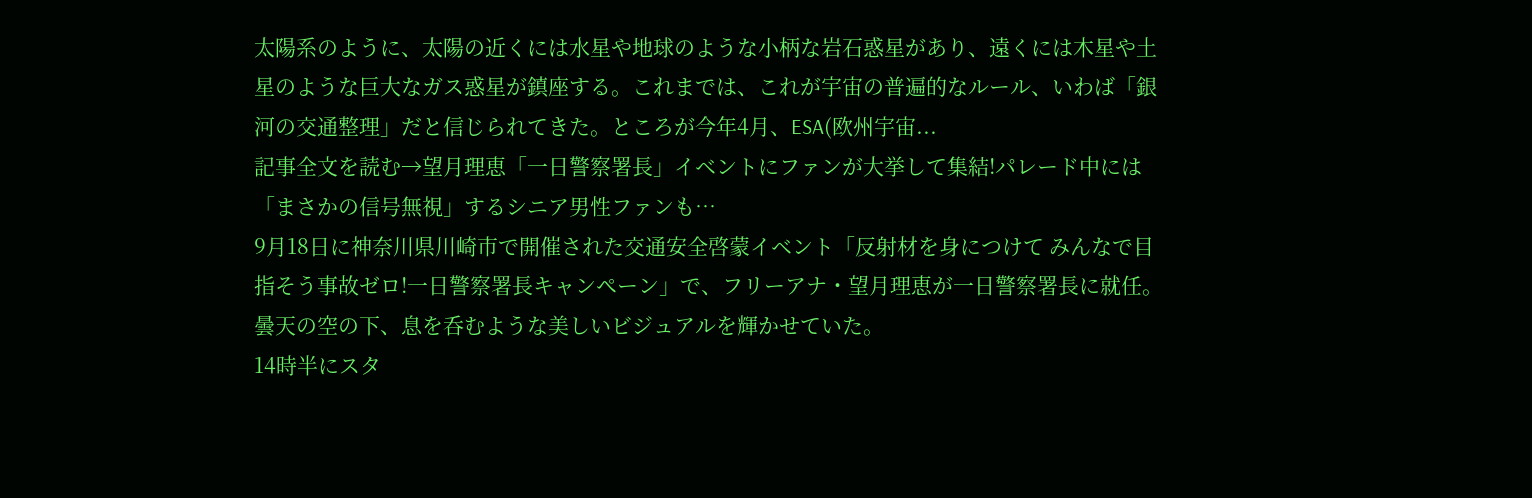太陽系のように、太陽の近くには水星や地球のような小柄な岩石惑星があり、遠くには木星や土星のような巨大なガス惑星が鎮座する。これまでは、これが宇宙の普遍的なルール、いわば「銀河の交通整理」だと信じられてきた。ところが今年4月、ESA(欧州宇宙...
記事全文を読む→望月理恵「一日警察署長」イベントにファンが大挙して集結!パレード中には「まさかの信号無視」するシニア男性ファンも…
9月18日に神奈川県川崎市で開催された交通安全啓蒙イベント「反射材を身につけて みんなで目指そう事故ゼロ!一日警察署長キャンペーン」で、フリーアナ・望月理恵が一日警察署長に就任。曇天の空の下、息を呑むような美しいビジュアルを輝かせていた。
14時半にスタ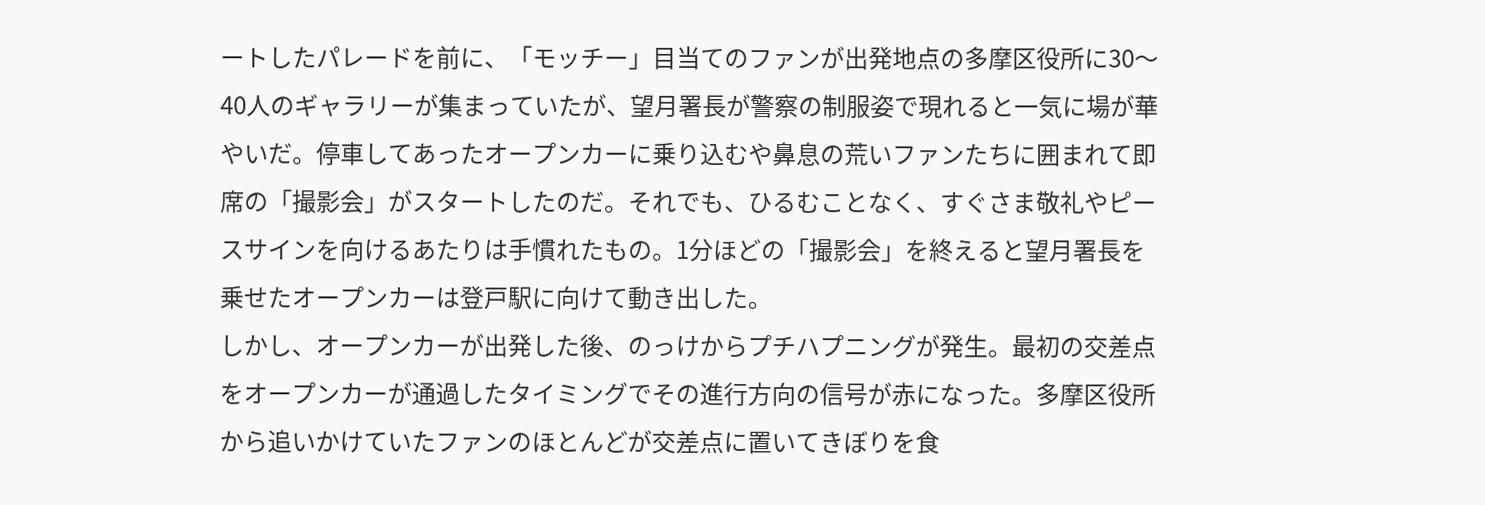ートしたパレードを前に、「モッチー」目当てのファンが出発地点の多摩区役所に30〜40人のギャラリーが集まっていたが、望月署長が警察の制服姿で現れると一気に場が華やいだ。停車してあったオープンカーに乗り込むや鼻息の荒いファンたちに囲まれて即席の「撮影会」がスタートしたのだ。それでも、ひるむことなく、すぐさま敬礼やピースサインを向けるあたりは手慣れたもの。1分ほどの「撮影会」を終えると望月署長を乗せたオープンカーは登戸駅に向けて動き出した。
しかし、オープンカーが出発した後、のっけからプチハプニングが発生。最初の交差点をオープンカーが通過したタイミングでその進行方向の信号が赤になった。多摩区役所から追いかけていたファンのほとんどが交差点に置いてきぼりを食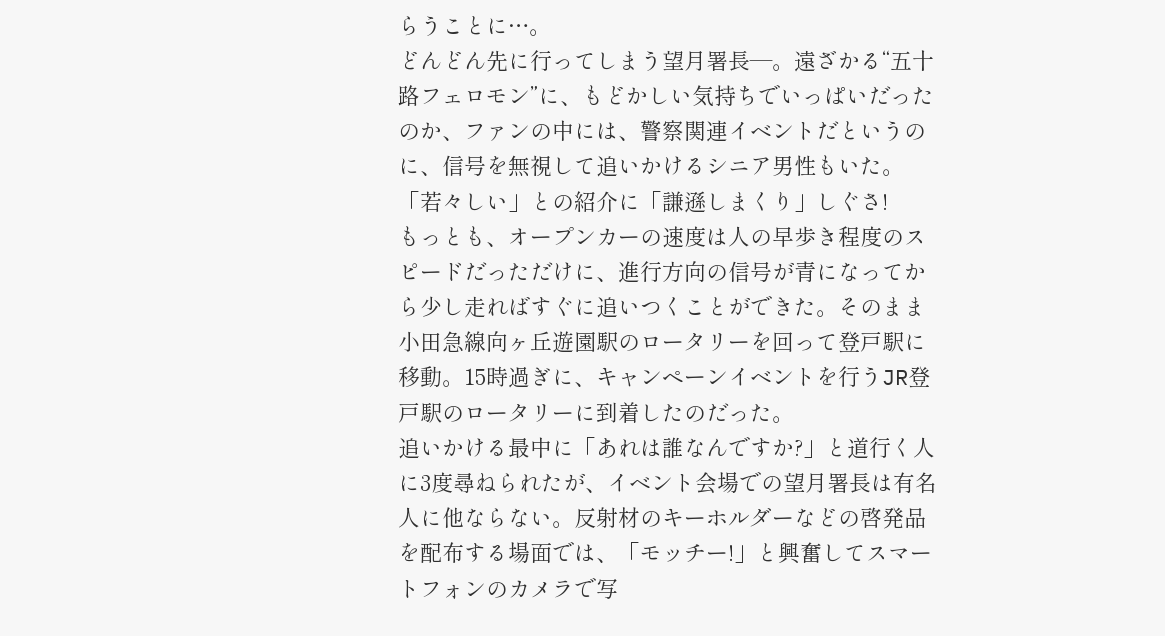らうことに…。
どんどん先に行ってしまう望月署長―。遠ざかる“五十路フェロモン”に、もどかしい気持ちでいっぱいだったのか、ファンの中には、警察関連イベントだというのに、信号を無視して追いかけるシニア男性もいた。
「若々しい」との紹介に「謙遜しまくり」しぐさ!
もっとも、オープンカーの速度は人の早歩き程度のスピードだっただけに、進行方向の信号が青になってから少し走ればすぐに追いつくことができた。そのまま小田急線向ヶ丘遊園駅のロータリーを回って登戸駅に移動。15時過ぎに、キャンペーンイベントを行うJR登戸駅のロータリーに到着したのだった。
追いかける最中に「あれは誰なんですか?」と道行く人に3度尋ねられたが、イベント会場での望月署長は有名人に他ならない。反射材のキーホルダーなどの啓発品を配布する場面では、「モッチー!」と興奮してスマートフォンのカメラで写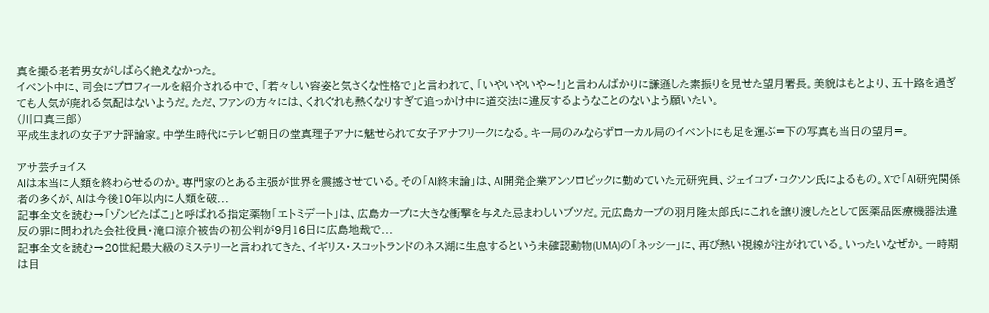真を撮る老若男女がしばらく絶えなかった。
イベント中に、司会にプロフィールを紹介される中で、「若々しい容姿と気さくな性格で」と言われて、「いやいやいや〜!」と言わんばかりに謙遜した素振りを見せた望月署長。美貌はもとより、五十路を過ぎても人気が廃れる気配はないようだ。ただ、ファンの方々には、くれぐれも熱くなりすぎて追っかけ中に道交法に違反するようなことのないよう願いたい。
(川口真三郎)
平成生まれの女子アナ評論家。中学生時代にテレビ朝日の堂真理子アナに魅せられて女子アナフリークになる。キー局のみならずローカル局のイベントにも足を運ぶ=下の写真も当日の望月=。

アサ芸チョイス
AIは本当に人類を終わらせるのか。専門家のとある主張が世界を震撼させている。その「AI終末論」は、AI開発企業アンソロピックに勤めていた元研究員、ジェイコブ・コクソン氏によるもの。Xで「AI研究関係者の多くが、AIは今後10年以内に人類を破...
記事全文を読む→「ゾンビたばこ」と呼ばれる指定薬物「エトミデート」は、広島カープに大きな衝撃を与えた忌まわしいブツだ。元広島カープの羽月隆太郎氏にこれを譲り渡したとして医薬品医療機器法違反の罪に問われた会社役員・滝口涼介被告の初公判が9月16日に広島地裁で...
記事全文を読む→20世紀最大級のミステリーと言われてきた、イギリス・スコットランドのネス湖に生息するという未確認動物(UMA)の「ネッシー」に、再び熱い視線が注がれている。いったいなぜか。一時期は目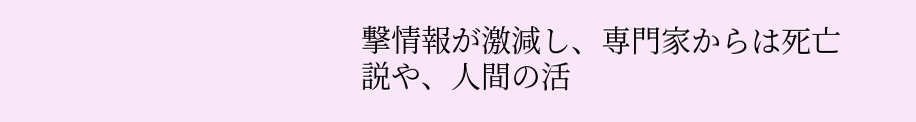撃情報が激減し、専門家からは死亡説や、人間の活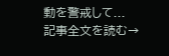動を警戒して...
記事全文を読む→